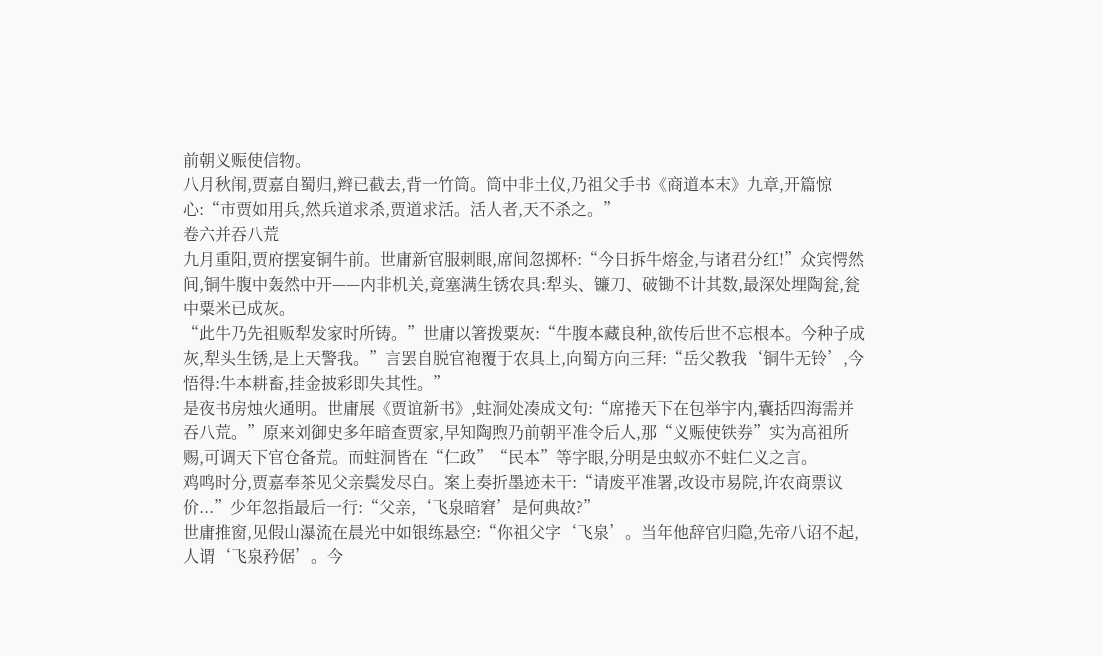前朝义赈使信物。
八月秋闱,贾嘉自蜀归,辫已截去,背一竹筒。筒中非土仪,乃祖父手书《商道本末》九章,开篇惊心:“市贾如用兵,然兵道求杀,贾道求活。活人者,天不杀之。”
卷六并吞八荒
九月重阳,贾府摆宴铜牛前。世庸新官服刺眼,席间忽掷杯:“今日拆牛熔金,与诸君分红!”众宾愕然间,铜牛腹中轰然中开——内非机关,竟塞满生锈农具:犁头、镰刀、破锄不计其数,最深处埋陶瓮,瓮中粟米已成灰。
“此牛乃先祖贩犁发家时所铸。”世庸以箸拨粟灰:“牛腹本藏良种,欲传后世不忘根本。今种子成灰,犁头生锈,是上天警我。”言罢自脱官袍覆于农具上,向蜀方向三拜:“岳父教我‘铜牛无铃’,今悟得:牛本耕畜,挂金披彩即失其性。”
是夜书房烛火通明。世庸展《贾谊新书》,蛀洞处凑成文句:“席捲天下在包举宇内,囊括四海需并吞八荒。”原来刘御史多年暗查贾家,早知陶煦乃前朝平准令后人,那“义赈使铁券”实为高祖所赐,可调天下官仓备荒。而蛀洞皆在“仁政”“民本”等字眼,分明是虫蚁亦不蛀仁义之言。
鸡鸣时分,贾嘉奉茶见父亲鬓发尽白。案上奏折墨迹未干:“请废平准署,改设市易院,许农商票议价...”少年忽指最后一行:“父亲,‘飞泉暗窘’是何典故?”
世庸推窗,见假山瀑流在晨光中如银练悬空:“你祖父字‘飞泉’。当年他辞官归隐,先帝八诏不起,人谓‘飞泉矜倨’。今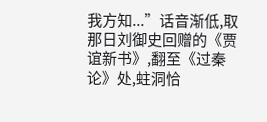我方知...”话音渐低,取那日刘御史回赠的《贾谊新书》,翻至《过秦论》处,蛀洞恰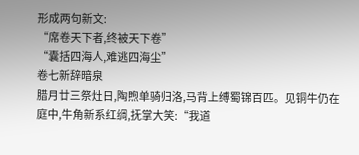形成两句新文:
“席卷天下者,终被天下卷”
“囊括四海人,难逃四海尘”
卷七新辞暗泉
腊月廿三祭灶日,陶煦单骑归洛,马背上缚蜀锦百匹。见铜牛仍在庭中,牛角新系红绸,抚掌大笑:“我道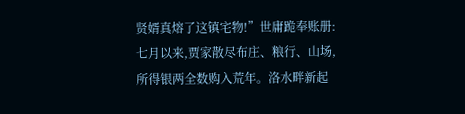贤婿真熔了这镇宅物!”世庸跪奉账册:七月以来,贾家散尽布庄、粮行、山场,所得银两全数购入荒年。洛水畔新起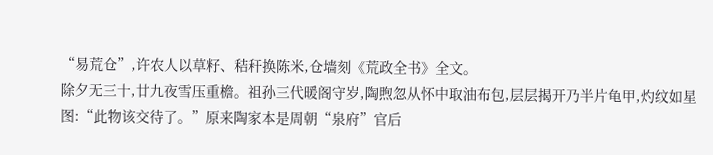“易荒仓”,许农人以草籽、秸秆换陈米,仓墙刻《荒政全书》全文。
除夕无三十,廿九夜雪压重檐。祖孙三代暖阁守岁,陶煦忽从怀中取油布包,层层揭开乃半片龟甲,灼纹如星图:“此物该交待了。”原来陶家本是周朝“泉府”官后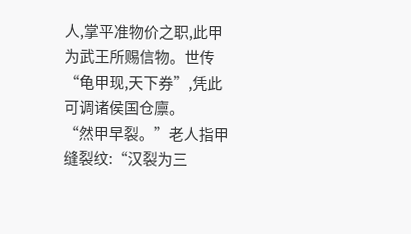人,掌平准物价之职,此甲为武王所赐信物。世传“龟甲现,天下券”,凭此可调诸侯国仓廪。
“然甲早裂。”老人指甲缝裂纹:“汉裂为三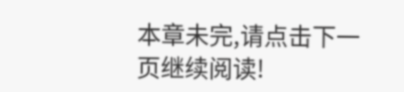本章未完,请点击下一页继续阅读!